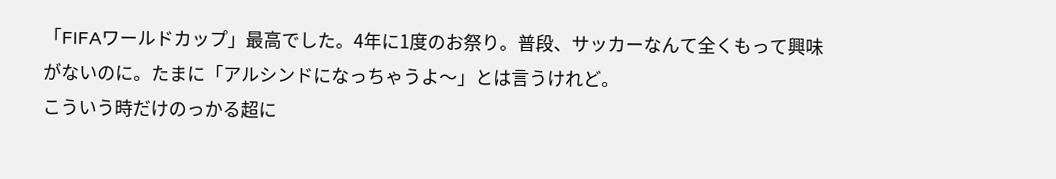「FIFAワールドカップ」最高でした。4年に1度のお祭り。普段、サッカーなんて全くもって興味がないのに。たまに「アルシンドになっちゃうよ〜」とは言うけれど。
こういう時だけのっかる超に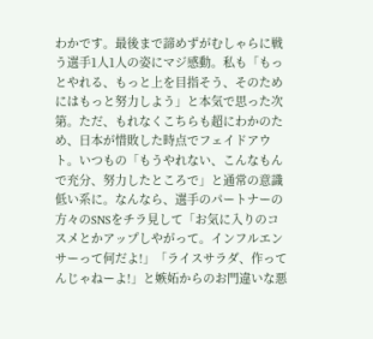わかです。最後まで諦めずがむしゃらに戦う選手1人1人の姿にマジ感動。私も「もっとやれる、もっと上を目指そう、そのためにはもっと努力しよう」と本気で思った次第。ただ、もれなくこちらも超にわかのため、日本が惜敗した時点でフェイドアウト。いつもの「もうやれない、こんなもんで充分、努力したところで」と通常の意識低い系に。なんなら、選手のパートナーの方々のSNSをチラ見して「お気に入りのコスメとかアップしやがって。インフルエンサーって何だよ!」「ライスサラダ、作ってんじゃねーよ!」と嫉妬からのお門違いな悪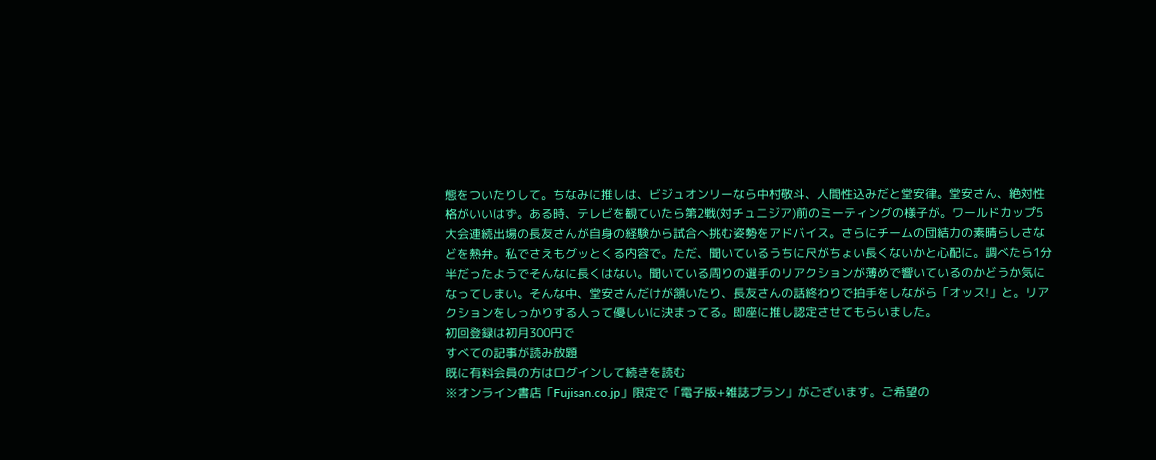態をついたりして。ちなみに推しは、ビジュオンリーなら中村敬斗、人間性込みだと堂安律。堂安さん、絶対性格がいいはず。ある時、テレビを観ていたら第2戦(対チュニジア)前のミーティングの様子が。ワールドカップ5大会連続出場の長友さんが自身の経験から試合へ挑む姿勢をアドバイス。さらにチームの団結力の素晴らしさなどを熱弁。私でさえもグッとくる内容で。ただ、聞いているうちに尺がちょい長くないかと心配に。調べたら1分半だったようでそんなに長くはない。聞いている周りの選手のリアクションが薄めで響いているのかどうか気になってしまい。そんな中、堂安さんだけが頷いたり、長友さんの話終わりで拍手をしながら「オッス!」と。リアクションをしっかりする人って優しいに決まってる。即座に推し認定させてもらいました。
初回登録は初月300円で
すべての記事が読み放題
既に有料会員の方はログインして続きを読む
※オンライン書店「Fujisan.co.jp」限定で「電子版+雑誌プラン」がございます。ご希望の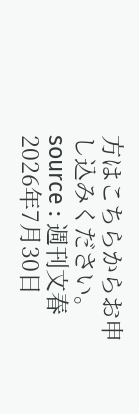方はこちらからお申し込みください。
source : 週刊文春 2026年7月30日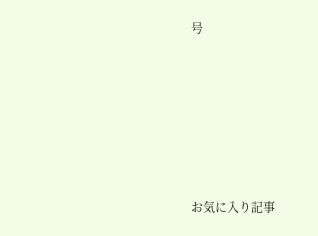号






お気に入り記事